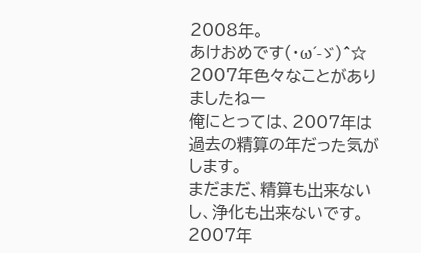2008年。
あけおめです(・ω´-ゞ)^☆
2007年色々なことがありましたねー
俺にとっては、2007年は過去の精算の年だった気がします。
まだまだ、精算も出来ないし、浄化も出来ないです。
2007年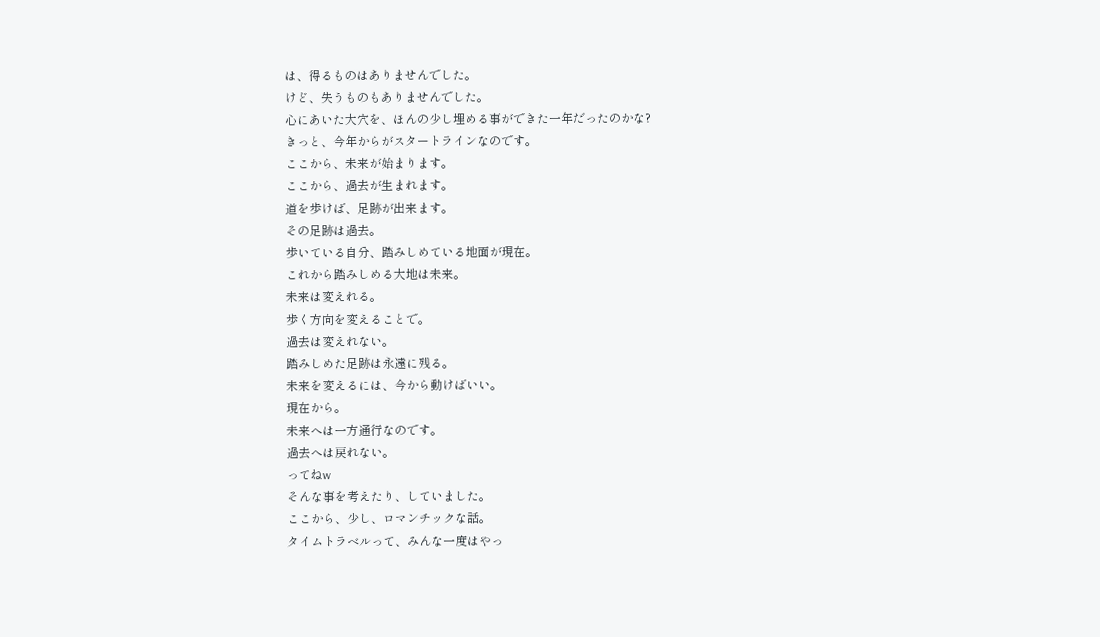は、得るものはありませんでした。
けど、失うものもありませんでした。
心にあいた大穴を、ほんの少し埋める事ができた一年だったのかな?
きっと、今年からがスタートラインなのです。
ここから、未来が始まります。
ここから、過去が生まれます。
道を歩けば、足跡が出来ます。
その足跡は過去。
歩いている自分、踏みしめている地面が現在。
これから踏みしめる大地は未来。
未来は変えれる。
歩く方向を変えることで。
過去は変えれない。
踏みしめた足跡は永遠に残る。
未来を変えるには、今から動けばいい。
現在から。
未来へは一方通行なのです。
過去へは戻れない。
ってねw
そんな事を考えたり、していました。
ここから、少し、ロマンチックな話。
タイムトラベルって、みんな一度はやっ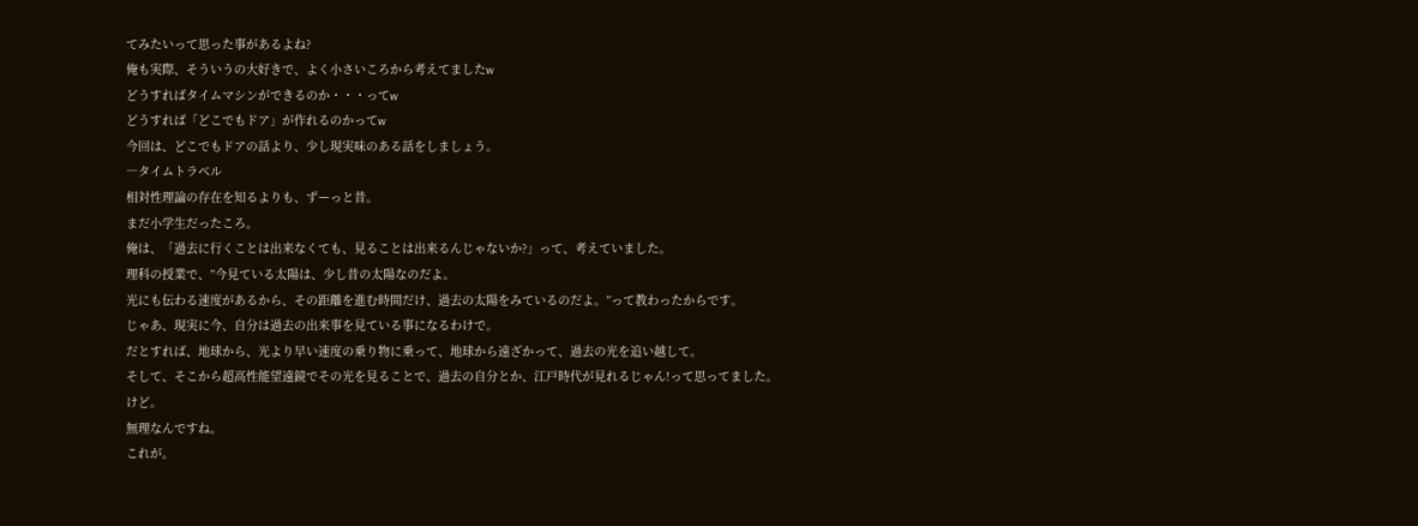てみたいって思った事があるよね?
俺も実際、そういうの大好きで、よく小さいころから考えてましたw
どうすればタイムマシンができるのか・・・ってw
どうすれば「どこでもドア」が作れるのかってw
今回は、どこでもドアの話より、少し現実味のある話をしましょう。
―タイムトラベル
相対性理論の存在を知るよりも、ずーっと昔。
まだ小学生だったころ。
俺は、「過去に行くことは出来なくても、見ることは出来るんじゃないか?」って、考えていました。
理科の授業で、”今見ている太陽は、少し昔の太陽なのだよ。
光にも伝わる速度があるから、その距離を進む時間だけ、過去の太陽をみているのだよ。”って教わったからです。
じゃあ、現実に今、自分は過去の出来事を見ている事になるわけで。
だとすれば、地球から、光より早い速度の乗り物に乗って、地球から遠ざかって、過去の光を追い越して。
そして、そこから超高性能望遠鏡でその光を見ることで、過去の自分とか、江戸時代が見れるじゃん!って思ってました。
けど。
無理なんですね。
これが。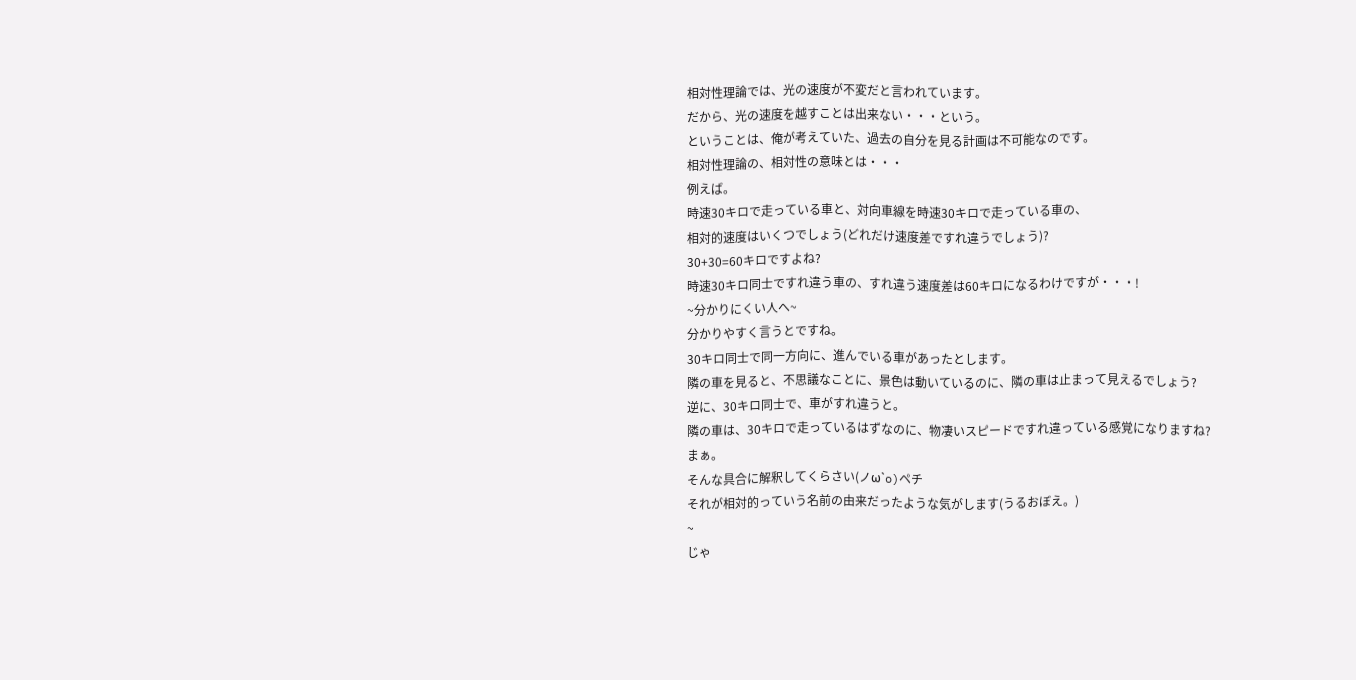相対性理論では、光の速度が不変だと言われています。
だから、光の速度を越すことは出来ない・・・という。
ということは、俺が考えていた、過去の自分を見る計画は不可能なのです。
相対性理論の、相対性の意味とは・・・
例えば。
時速30キロで走っている車と、対向車線を時速30キロで走っている車の、
相対的速度はいくつでしょう(どれだけ速度差ですれ違うでしょう)?
30+30=60キロですよね?
時速30キロ同士ですれ違う車の、すれ違う速度差は60キロになるわけですが・・・!
~分かりにくい人へ~
分かりやすく言うとですね。
30キロ同士で同一方向に、進んでいる車があったとします。
隣の車を見ると、不思議なことに、景色は動いているのに、隣の車は止まって見えるでしょう?
逆に、30キロ同士で、車がすれ違うと。
隣の車は、30キロで走っているはずなのに、物凄いスピードですれ違っている感覚になりますね?
まぁ。
そんな具合に解釈してくらさい(ノω`o)ペチ
それが相対的っていう名前の由来だったような気がします(うるおぼえ。)
~
じゃ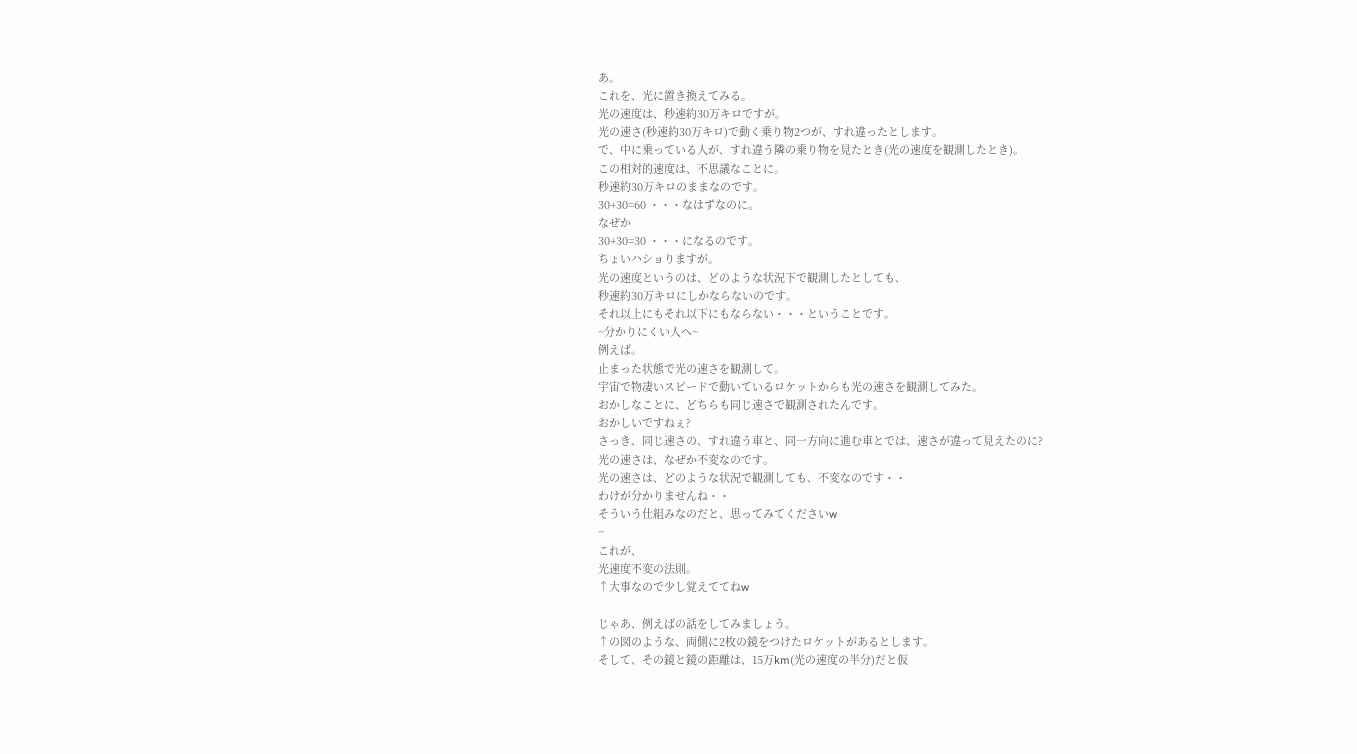あ。
これを、光に置き換えてみる。
光の速度は、秒速約30万キロですが。
光の速さ(秒速約30万キロ)で動く乗り物2つが、すれ違ったとします。
で、中に乗っている人が、すれ違う隣の乗り物を見たとき(光の速度を観測したとき)。
この相対的速度は、不思議なことに。
秒速約30万キロのままなのです。
30+30=60 ・・・なはずなのに。
なぜか
30+30=30 ・・・になるのです。
ちょいハショりますが。
光の速度というのは、どのような状況下で観測したとしても、
秒速約30万キロにしかならないのです。
それ以上にもそれ以下にもならない・・・ということです。
~分かりにくい人へ~
例えば。
止まった状態で光の速さを観測して。
宇宙で物凄いスピードで動いているロケットからも光の速さを観測してみた。
おかしなことに、どちらも同じ速さで観測されたんです。
おかしいですねぇ?
さっき、同じ速さの、すれ違う車と、同一方向に進む車とでは、速さが違って見えたのに?
光の速さは、なぜか不変なのです。
光の速さは、どのような状況で観測しても、不変なのです・・
わけが分かりませんね・・
そういう仕組みなのだと、思ってみてくださいw
~
これが、
光速度不変の法則。
↑大事なので少し覚えててねw

じゃあ、例えばの話をしてみましょう。
↑の図のような、両側に2枚の鏡をつけたロケットがあるとします。
そして、その鏡と鏡の距離は、15万km(光の速度の半分)だと仮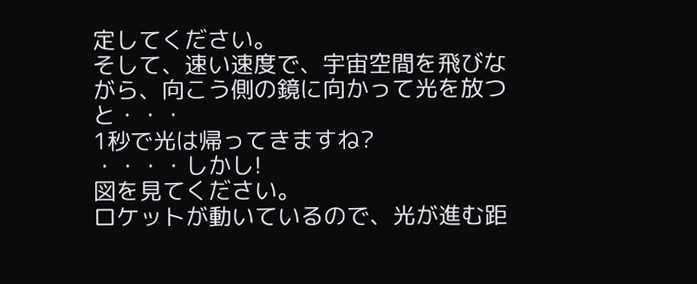定してください。
そして、速い速度で、宇宙空間を飛びながら、向こう側の鏡に向かって光を放つと・・・
1秒で光は帰ってきますね?
・・・・しかし!
図を見てください。
ロケットが動いているので、光が進む距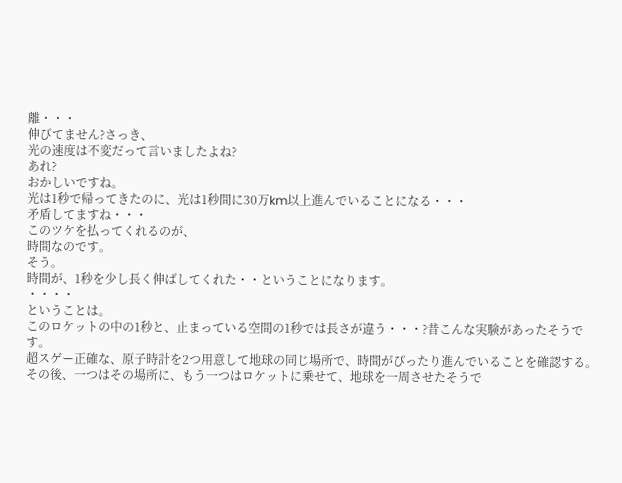離・・・
伸びてません?さっき、
光の速度は不変だって言いましたよね?
あれ?
おかしいですね。
光は1秒で帰ってきたのに、光は1秒間に30万km以上進んでいることになる・・・
矛盾してますね・・・
このツケを払ってくれるのが、
時間なのです。
そう。
時間が、1秒を少し長く伸ばしてくれた・・ということになります。
・・・・
ということは。
このロケットの中の1秒と、止まっている空間の1秒では長さが違う・・・?昔こんな実験があったそうです。
超スゲー正確な、原子時計を2つ用意して地球の同じ場所で、時間がぴったり進んでいることを確認する。
その後、一つはその場所に、もう一つはロケットに乗せて、地球を一周させたそうで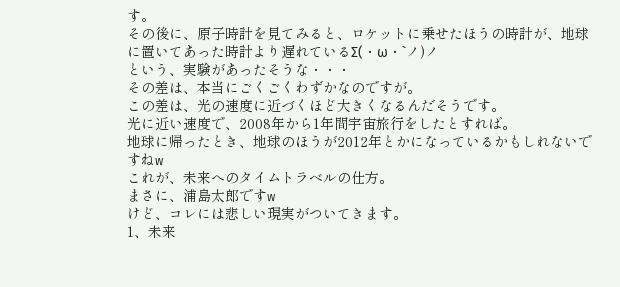す。
その後に、原子時計を見てみると、ロケットに乗せたほうの時計が、地球に置いてあった時計より遅れているΣ(・ω・`ノ)ノ
という、実験があったそうな・・・
その差は、本当にごくごくわずかなのですが。
この差は、光の速度に近づくほど大きくなるんだそうです。
光に近い速度で、2008年から1年間宇宙旅行をしたとすれば。
地球に帰ったとき、地球のほうが2012年とかになっているかもしれないですねw
これが、未来へのタイムトラベルの仕方。
まさに、浦島太郎ですw
けど、コレには悲しい現実がついてきます。
1、未来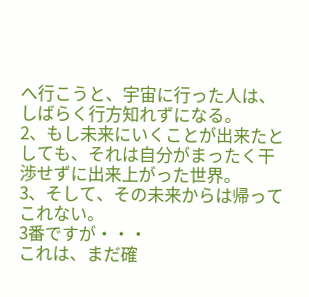へ行こうと、宇宙に行った人は、しばらく行方知れずになる。
2、もし未来にいくことが出来たとしても、それは自分がまったく干渉せずに出来上がった世界。
3、そして、その未来からは帰ってこれない。
3番ですが・・・
これは、まだ確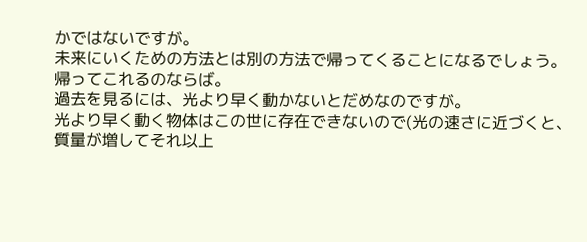かではないですが。
未来にいくための方法とは別の方法で帰ってくることになるでしょう。
帰ってこれるのならば。
過去を見るには、光より早く動かないとだめなのですが。
光より早く動く物体はこの世に存在できないので(光の速さに近づくと、質量が増してそれ以上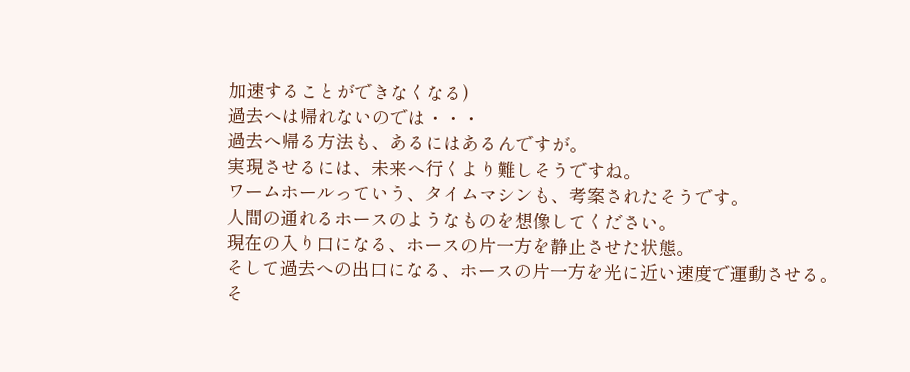加速することができなくなる)
過去へは帰れないのでは・・・
過去へ帰る方法も、あるにはあるんですが。
実現させるには、未来へ行くより難しそうですね。
ワームホールっていう、タイムマシンも、考案されたそうです。
人間の通れるホースのようなものを想像してください。
現在の入り口になる、ホースの片一方を静止させた状態。
そして過去への出口になる、ホースの片一方を光に近い速度で運動させる。
そ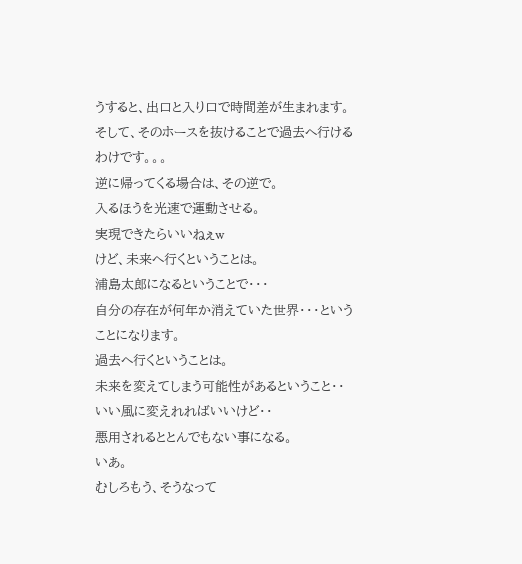うすると、出口と入り口で時間差が生まれます。
そして、そのホースを抜けることで過去へ行けるわけです。。。
逆に帰ってくる場合は、その逆で。
入るほうを光速で運動させる。
実現できたらいいねぇw
けど、未来へ行くということは。
浦島太郎になるということで・・・
自分の存在が何年か消えていた世界・・・ということになります。
過去へ行くということは。
未来を変えてしまう可能性があるということ・・
いい風に変えれればいいけど・・
悪用されるととんでもない事になる。
いあ。
むしろもう、そうなって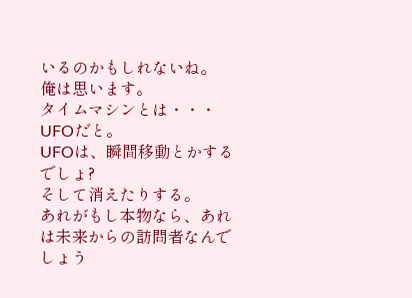いるのかもしれないね。
俺は思います。
タイムマシンとは・・・
UFOだと。
UFOは、瞬間移動とかするでしょ?
そして消えたりする。
あれがもし本物なら、あれは未来からの訪問者なんでしょう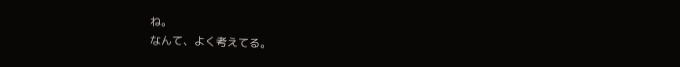ね。
なんて、よく考えてる。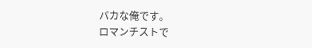バカな俺です。
ロマンチストで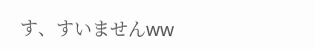す、すいませんww